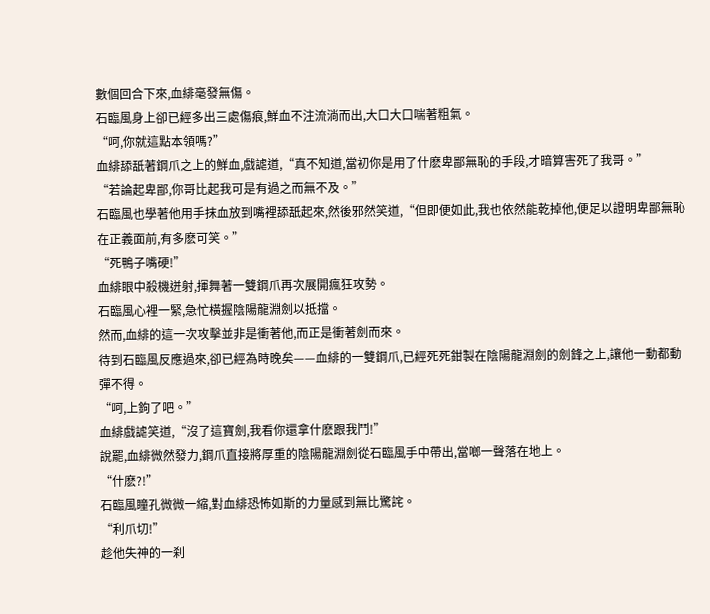數個回合下來,血緋毫發無傷。
石臨風身上卻已經多出三處傷痕,鮮血不注流淌而出,大口大口喘著粗氣。
“呵,你就這點本領嗎?”
血緋舔舐著鋼爪之上的鮮血,戲謔道,“真不知道,當初你是用了什麽卑鄙無恥的手段,才暗算害死了我哥。”
“若論起卑鄙,你哥比起我可是有過之而無不及。”
石臨風也學著他用手抹血放到嘴裡舔舐起來,然後邪然笑道,“但即便如此,我也依然能乾掉他,便足以證明卑鄙無恥在正義面前,有多麽可笑。”
“死鴨子嘴硬!”
血緋眼中殺機迸射,揮舞著一雙鋼爪再次展開瘋狂攻勢。
石臨風心裡一緊,急忙橫握陰陽龍淵劍以抵擋。
然而,血緋的這一次攻擊並非是衝著他,而正是衝著劍而來。
待到石臨風反應過來,卻已經為時晚矣——血緋的一雙鋼爪,已經死死鉗製在陰陽龍淵劍的劍鋒之上,讓他一動都動彈不得。
“呵,上鉤了吧。”
血緋戲謔笑道,“沒了這寶劍,我看你還拿什麽跟我鬥!”
說罷,血緋微然發力,鋼爪直接將厚重的陰陽龍淵劍從石臨風手中帶出,當啷一聲落在地上。
“什麽?!”
石臨風瞳孔微微一縮,對血緋恐怖如斯的力量感到無比驚詫。
“利爪切!”
趁他失神的一刹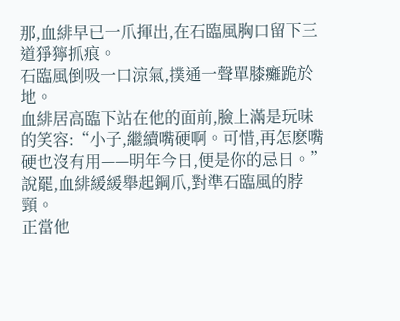那,血緋早已一爪揮出,在石臨風胸口留下三道猙獰抓痕。
石臨風倒吸一口涼氣,撲通一聲單膝癱跪於地。
血緋居高臨下站在他的面前,臉上滿是玩味的笑容:“小子,繼續嘴硬啊。可惜,再怎麽嘴硬也沒有用——明年今日,便是你的忌日。”
說罷,血緋緩緩舉起鋼爪,對準石臨風的脖頸。
正當他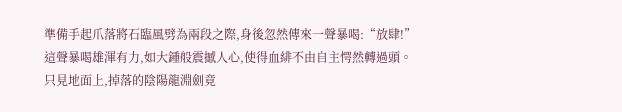準備手起爪落將石臨風劈為兩段之際,身後忽然傳來一聲暴喝:“放肆!”
這聲暴喝雄渾有力,如大鍾般震撼人心,使得血緋不由自主愕然轉過頭。
只見地面上,掉落的陰陽龍淵劍竟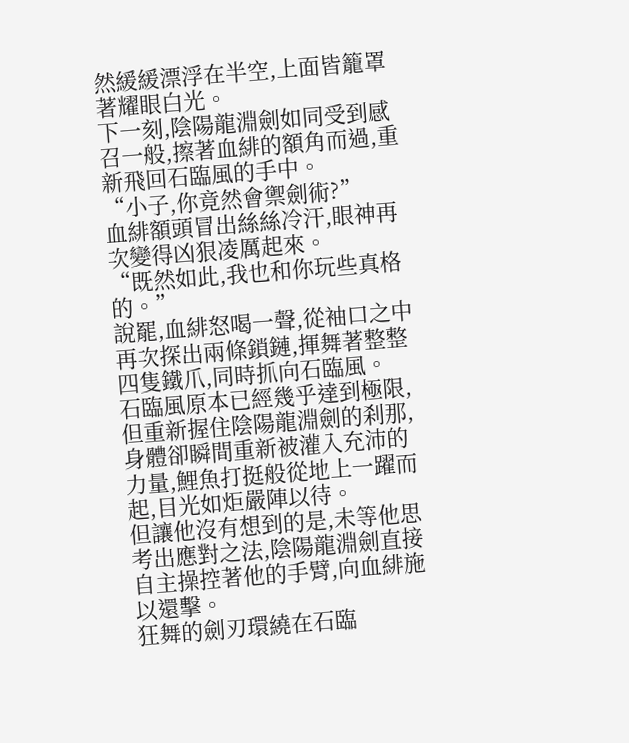然緩緩漂浮在半空,上面皆籠罩著耀眼白光。
下一刻,陰陽龍淵劍如同受到感召一般,擦著血緋的額角而過,重新飛回石臨風的手中。
“小子,你竟然會禦劍術?”
血緋額頭冒出絲絲冷汗,眼神再次變得凶狠凌厲起來。
“既然如此,我也和你玩些真格的。”
說罷,血緋怒喝一聲,從袖口之中再次探出兩條鎖鏈,揮舞著整整四隻鐵爪,同時抓向石臨風。
石臨風原本已經幾乎達到極限,但重新握住陰陽龍淵劍的刹那,身體卻瞬間重新被灌入充沛的力量,鯉魚打挺般從地上一躍而起,目光如炬嚴陣以待。
但讓他沒有想到的是,未等他思考出應對之法,陰陽龍淵劍直接自主操控著他的手臂,向血緋施以還擊。
狂舞的劍刃環繞在石臨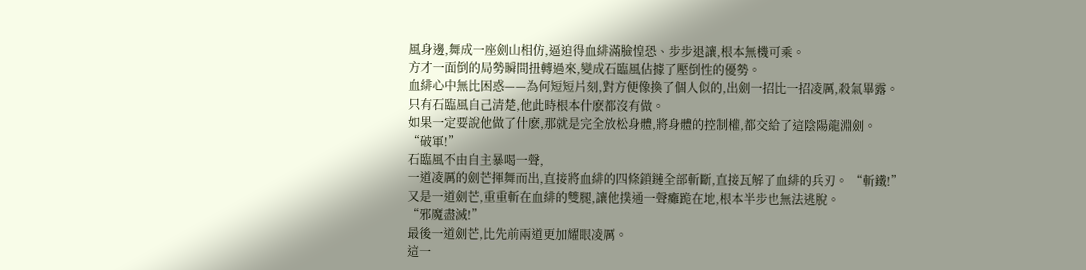風身邊,舞成一座劍山相仿,逼迫得血緋滿臉惶恐、步步退讓,根本無機可乘。
方才一面倒的局勢瞬間扭轉過來,變成石臨風佔據了壓倒性的優勢。
血緋心中無比困惑——為何短短片刻,對方便像換了個人似的,出劍一招比一招凌厲,殺氣畢露。
只有石臨風自己清楚,他此時根本什麽都沒有做。
如果一定要說他做了什麽,那就是完全放松身體,將身體的控制權,都交給了這陰陽龍淵劍。
“破軍!”
石臨風不由自主暴喝一聲,
一道凌厲的劍芒揮舞而出,直接將血緋的四條鎖鏈全部斬斷,直接瓦解了血緋的兵刃。 “斬鐵!”
又是一道劍芒,重重斬在血緋的雙腿,讓他撲通一聲癱跪在地,根本半步也無法逃脫。
“邪魔盡滅!”
最後一道劍芒,比先前兩道更加耀眼凌厲。
這一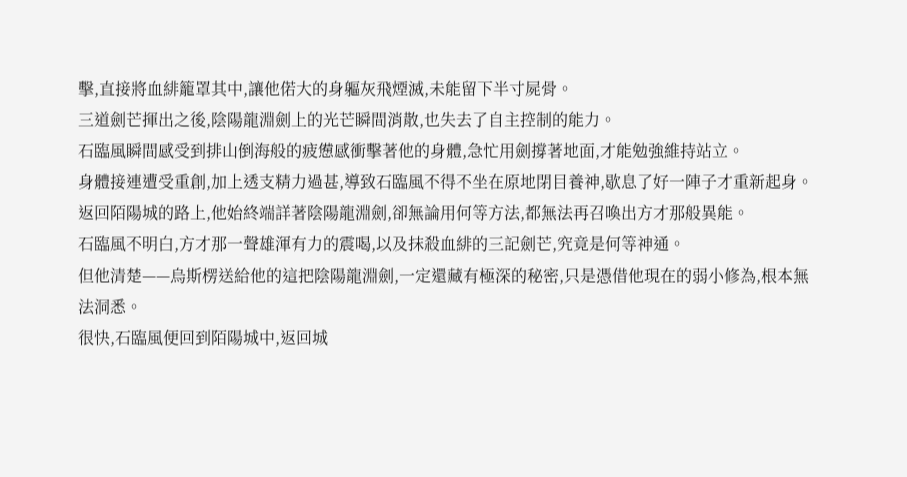擊,直接將血緋籠罩其中,讓他偌大的身軀灰飛煙滅,未能留下半寸屍骨。
三道劍芒揮出之後,陰陽龍淵劍上的光芒瞬間消散,也失去了自主控制的能力。
石臨風瞬間感受到排山倒海般的疲憊感衝擊著他的身體,急忙用劍撐著地面,才能勉強維持站立。
身體接連遭受重創,加上透支精力過甚,導致石臨風不得不坐在原地閉目養神,歇息了好一陣子才重新起身。
返回陌陽城的路上,他始終端詳著陰陽龍淵劍,卻無論用何等方法,都無法再召喚出方才那般異能。
石臨風不明白,方才那一聲雄渾有力的震喝,以及抹殺血緋的三記劍芒,究竟是何等神通。
但他清楚——烏斯楞送給他的這把陰陽龍淵劍,一定還藏有極深的秘密,只是憑借他現在的弱小修為,根本無法洞悉。
很快,石臨風便回到陌陽城中,返回城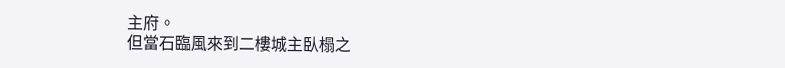主府。
但當石臨風來到二樓城主臥榻之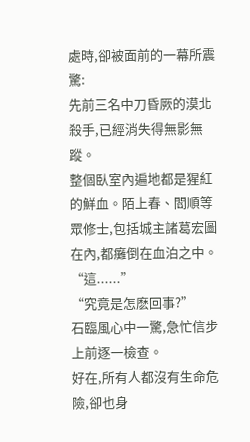處時,卻被面前的一幕所震驚:
先前三名中刀昏厥的漠北殺手,已經消失得無影無蹤。
整個臥室內遍地都是猩紅的鮮血。陌上春、閻順等眾修士,包括城主諸葛宏圖在內,都癱倒在血泊之中。
“這......”
“究竟是怎麽回事?”
石臨風心中一驚,急忙信步上前逐一檢查。
好在,所有人都沒有生命危險,卻也身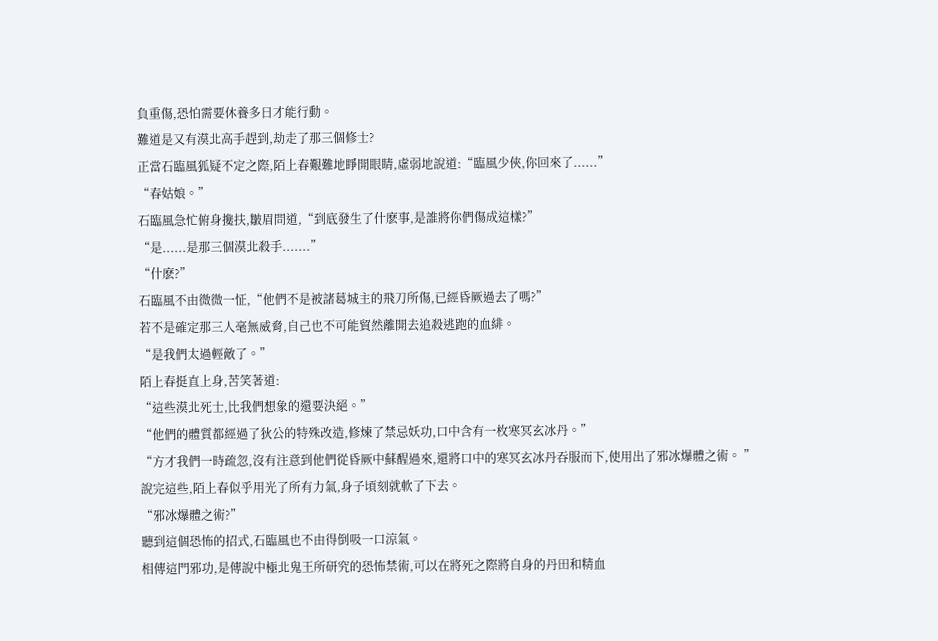負重傷,恐怕需要休養多日才能行動。
難道是又有漠北高手趕到,劫走了那三個修士?
正當石臨風狐疑不定之際,陌上春艱難地睜開眼睛,虛弱地說道:“臨風少俠,你回來了......”
“春姑娘。”
石臨風急忙俯身攙扶,皺眉問道,“到底發生了什麽事,是誰將你們傷成這樣?”
“是......是那三個漠北殺手.......”
“什麽?”
石臨風不由微微一怔,“他們不是被諸葛城主的飛刀所傷,已經昏厥過去了嗎?”
若不是確定那三人毫無威脅,自己也不可能貿然離開去追殺逃跑的血緋。
“是我們太過輕敵了。”
陌上春挺直上身,苦笑著道:
“這些漠北死士,比我們想象的還要決絕。”
“他們的體質都經過了狄公的特殊改造,修煉了禁忌妖功,口中含有一枚寒冥玄冰丹。”
“方才我們一時疏忽,沒有注意到他們從昏厥中蘇醒過來,還將口中的寒冥玄冰丹吞服而下,使用出了邪冰爆體之術。 ”
說完這些,陌上春似乎用光了所有力氣,身子頃刻就軟了下去。
“邪冰爆體之術?”
聽到這個恐怖的招式,石臨風也不由得倒吸一口涼氣。
相傳這門邪功,是傳說中極北鬼王所研究的恐怖禁術,可以在將死之際將自身的丹田和精血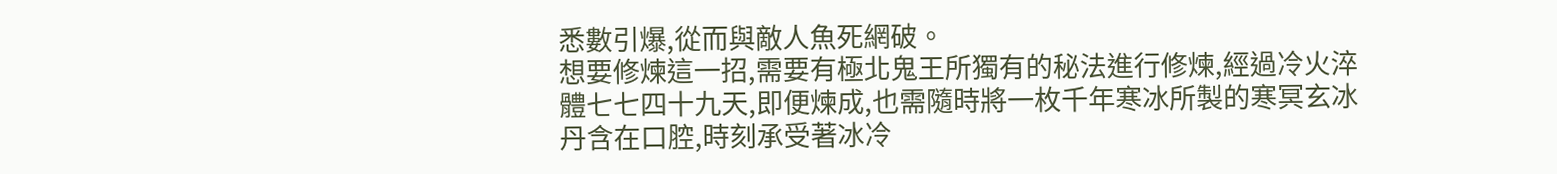悉數引爆,從而與敵人魚死網破。
想要修煉這一招,需要有極北鬼王所獨有的秘法進行修煉,經過冷火淬體七七四十九天,即便煉成,也需隨時將一枚千年寒冰所製的寒冥玄冰丹含在口腔,時刻承受著冰冷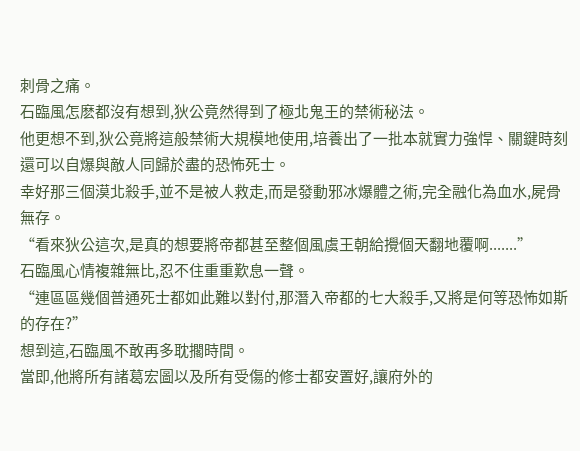刺骨之痛。
石臨風怎麽都沒有想到,狄公竟然得到了極北鬼王的禁術秘法。
他更想不到,狄公竟將這般禁術大規模地使用,培養出了一批本就實力強悍、關鍵時刻還可以自爆與敵人同歸於盡的恐怖死士。
幸好那三個漠北殺手,並不是被人救走,而是發動邪冰爆體之術,完全融化為血水,屍骨無存。
“看來狄公這次,是真的想要將帝都甚至整個風虞王朝給攪個天翻地覆啊.......”
石臨風心情複雜無比,忍不住重重歎息一聲。
“連區區幾個普通死士都如此難以對付,那潛入帝都的七大殺手,又將是何等恐怖如斯的存在?”
想到這,石臨風不敢再多耽擱時間。
當即,他將所有諸葛宏圖以及所有受傷的修士都安置好,讓府外的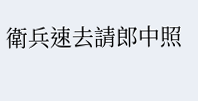衛兵速去請郎中照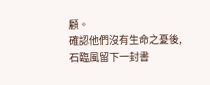顧。
確認他們沒有生命之憂後,石臨風留下一封書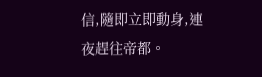信,隨即立即動身,連夜趕往帝都。